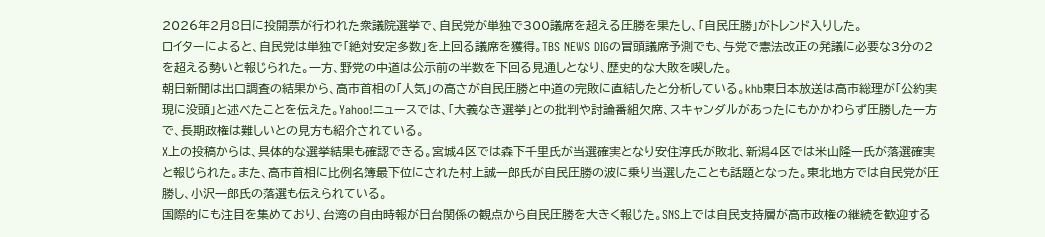2026年2月8日に投開票が行われた衆議院選挙で、自民党が単独で300議席を超える圧勝を果たし、「自民圧勝」がトレンド入りした。
ロイターによると、自民党は単独で「絶対安定多数」を上回る議席を獲得。TBS NEWS DIGの冒頭議席予測でも、与党で憲法改正の発議に必要な3分の2を超える勢いと報じられた。一方、野党の中道は公示前の半数を下回る見通しとなり、歴史的な大敗を喫した。
朝日新聞は出口調査の結果から、高市首相の「人気」の高さが自民圧勝と中道の完敗に直結したと分析している。khb東日本放送は高市総理が「公約実現に没頭」と述べたことを伝えた。Yahoo!ニュースでは、「大義なき選挙」との批判や討論番組欠席、スキャンダルがあったにもかかわらず圧勝した一方で、長期政権は難しいとの見方も紹介されている。
X上の投稿からは、具体的な選挙結果も確認できる。宮城4区では森下千里氏が当選確実となり安住淳氏が敗北、新潟4区では米山隆一氏が落選確実と報じられた。また、高市首相に比例名簿最下位にされた村上誠一郎氏が自民圧勝の波に乗り当選したことも話題となった。東北地方では自民党が圧勝し、小沢一郎氏の落選も伝えられている。
国際的にも注目を集めており、台湾の自由時報が日台関係の観点から自民圧勝を大きく報じた。SNS上では自民支持層が高市政権の継続を歓迎する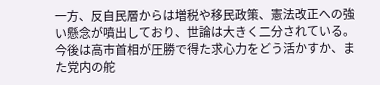一方、反自民層からは増税や移民政策、憲法改正への強い懸念が噴出しており、世論は大きく二分されている。今後は高市首相が圧勝で得た求心力をどう活かすか、また党内の舵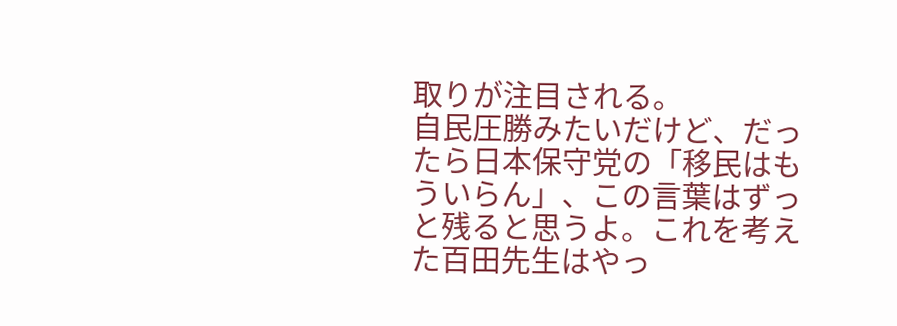取りが注目される。
自民圧勝みたいだけど、だったら日本保守党の「移民はもういらん」、この言葉はずっと残ると思うよ。これを考えた百田先生はやっ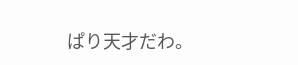ぱり天才だわ。